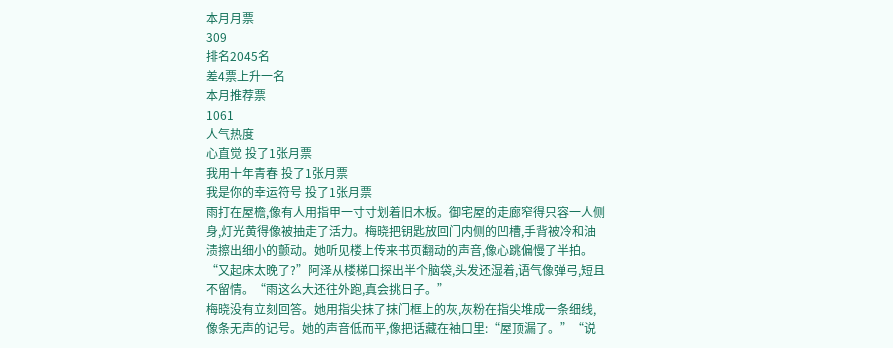本月月票
309
排名2045名
差4票上升一名
本月推荐票
1061
人气热度
心直觉 投了1张月票
我用十年青春 投了1张月票
我是你的幸运符号 投了1张月票
雨打在屋檐,像有人用指甲一寸寸划着旧木板。御宅屋的走廊窄得只容一人侧身,灯光黄得像被抽走了活力。梅晓把钥匙放回门内侧的凹槽,手背被冷和油渍擦出细小的颤动。她听见楼上传来书页翻动的声音,像心跳偏慢了半拍。
“又起床太晚了?”阿泽从楼梯口探出半个脑袋,头发还湿着,语气像弹弓,短且不留情。“雨这么大还往外跑,真会挑日子。”
梅晓没有立刻回答。她用指尖抹了抹门框上的灰,灰粉在指尖堆成一条细线,像条无声的记号。她的声音低而平,像把话藏在袖口里:“屋顶漏了。”“说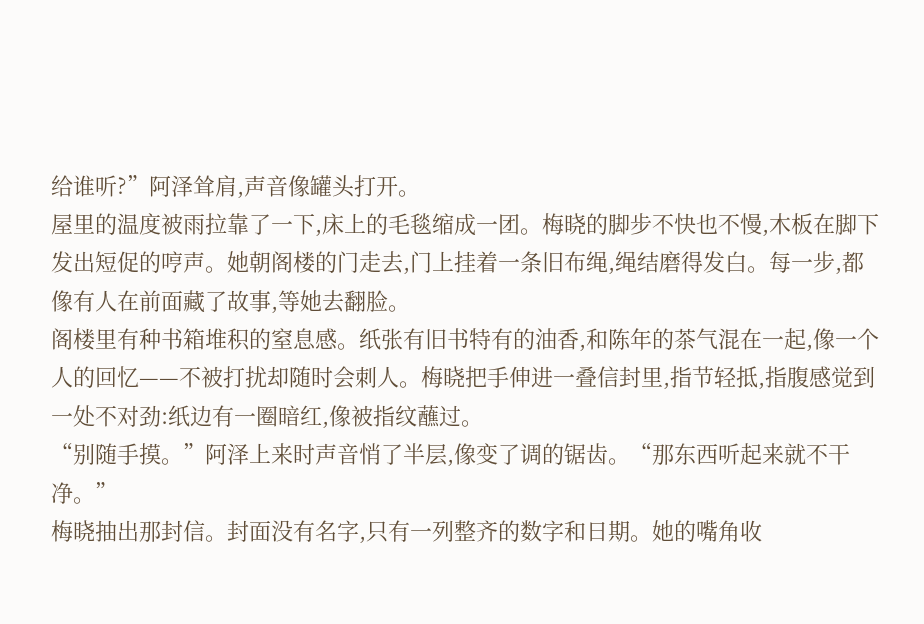给谁听?”阿泽耸肩,声音像罐头打开。
屋里的温度被雨拉靠了一下,床上的毛毯缩成一团。梅晓的脚步不快也不慢,木板在脚下发出短促的哼声。她朝阁楼的门走去,门上挂着一条旧布绳,绳结磨得发白。每一步,都像有人在前面藏了故事,等她去翻脸。
阁楼里有种书箱堆积的窒息感。纸张有旧书特有的油香,和陈年的茶气混在一起,像一个人的回忆——不被打扰却随时会刺人。梅晓把手伸进一叠信封里,指节轻抵,指腹感觉到一处不对劲:纸边有一圈暗红,像被指纹蘸过。
“别随手摸。”阿泽上来时声音悄了半层,像变了调的锯齿。“那东西听起来就不干净。”
梅晓抽出那封信。封面没有名字,只有一列整齐的数字和日期。她的嘴角收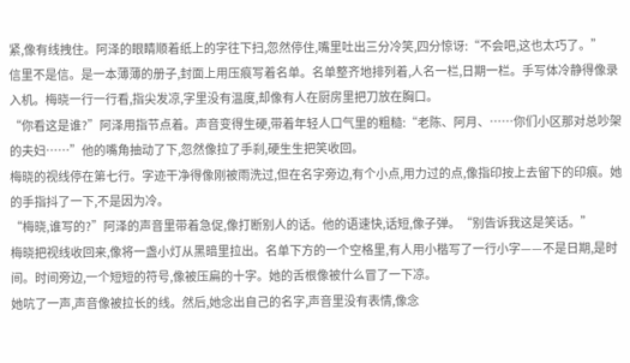紧,像有线拽住。阿泽的眼睛顺着纸上的字往下扫,忽然停住,嘴里吐出三分冷笑,四分惊讶:“不会吧,这也太巧了。”
信里不是信。是一本薄薄的册子,封面上用压痕写着名单。名单整齐地排列着,人名一栏,日期一栏。手写体冷静得像录入机。梅晓一行一行看,指尖发凉,字里没有温度,却像有人在厨房里把刀放在胸口。
“你看这是谁?”阿泽用指节点着。声音变得生硬,带着年轻人口气里的粗糙:“老陈、阿月、……你们小区那对总吵架的夫妇……”他的嘴角抽动了下,忽然像拉了手刹,硬生生把笑收回。
梅晓的视线停在第七行。字迹干净得像刚被雨洗过,但在名字旁边,有个小点,用力过的点,像指印按上去留下的印痕。她的手指抖了一下,不是因为冷。
“梅晓,谁写的?”阿泽的声音里带着急促,像打断别人的话。他的语速快,话短,像子弹。“别告诉我这是笑话。”
梅晓把视线收回来,像将一盏小灯从黑暗里拉出。名单下方的一个空格里,有人用小楷写了一行小字——不是日期,是时间。时间旁边,一个短短的符号,像被压扁的十字。她的舌根像被什么冒了一下凉。
她吭了一声,声音像被拉长的线。然后,她念出自己的名字,声音里没有表情,像念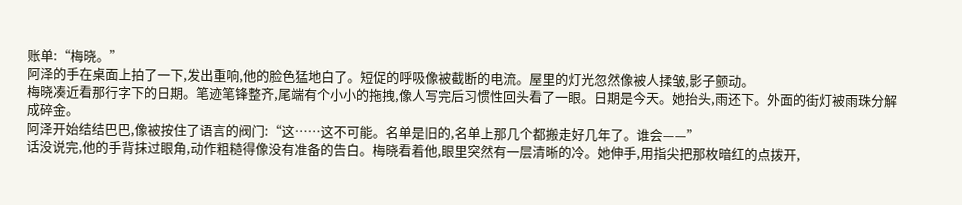账单:“梅晓。”
阿泽的手在桌面上拍了一下,发出重响,他的脸色猛地白了。短促的呼吸像被截断的电流。屋里的灯光忽然像被人揉皱,影子颤动。
梅晓凑近看那行字下的日期。笔迹笔锋整齐,尾端有个小小的拖拽,像人写完后习惯性回头看了一眼。日期是今天。她抬头,雨还下。外面的街灯被雨珠分解成碎金。
阿泽开始结结巴巴,像被按住了语言的阀门:“这……这不可能。名单是旧的,名单上那几个都搬走好几年了。谁会——”
话没说完,他的手背抹过眼角,动作粗糙得像没有准备的告白。梅晓看着他,眼里突然有一层清晰的冷。她伸手,用指尖把那枚暗红的点拨开,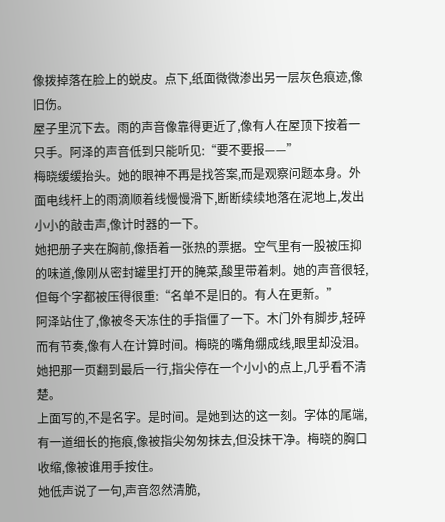像拨掉落在脸上的蜕皮。点下,纸面微微渗出另一层灰色痕迹,像旧伤。
屋子里沉下去。雨的声音像靠得更近了,像有人在屋顶下按着一只手。阿泽的声音低到只能听见:“要不要报——”
梅晓缓缓抬头。她的眼神不再是找答案,而是观察问题本身。外面电线杆上的雨滴顺着线慢慢滑下,断断续续地落在泥地上,发出小小的敲击声,像计时器的一下。
她把册子夹在胸前,像捂着一张热的票据。空气里有一股被压抑的味道,像刚从密封罐里打开的腌菜,酸里带着刺。她的声音很轻,但每个字都被压得很重:“名单不是旧的。有人在更新。”
阿泽站住了,像被冬天冻住的手指僵了一下。木门外有脚步,轻碎而有节奏,像有人在计算时间。梅晓的嘴角绷成线,眼里却没泪。她把那一页翻到最后一行,指尖停在一个小小的点上,几乎看不清楚。
上面写的,不是名字。是时间。是她到达的这一刻。字体的尾端,有一道细长的拖痕,像被指尖匆匆抹去,但没抹干净。梅晓的胸口收缩,像被谁用手按住。
她低声说了一句,声音忽然清脆,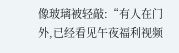像玻璃被轻敲:“有人在门外,已经看见午夜福利视频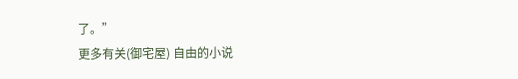了。”
更多有关(御宅屋) 自由的小说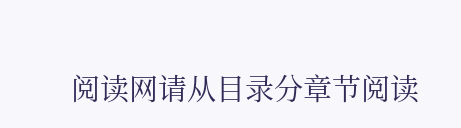阅读网请从目录分章节阅读